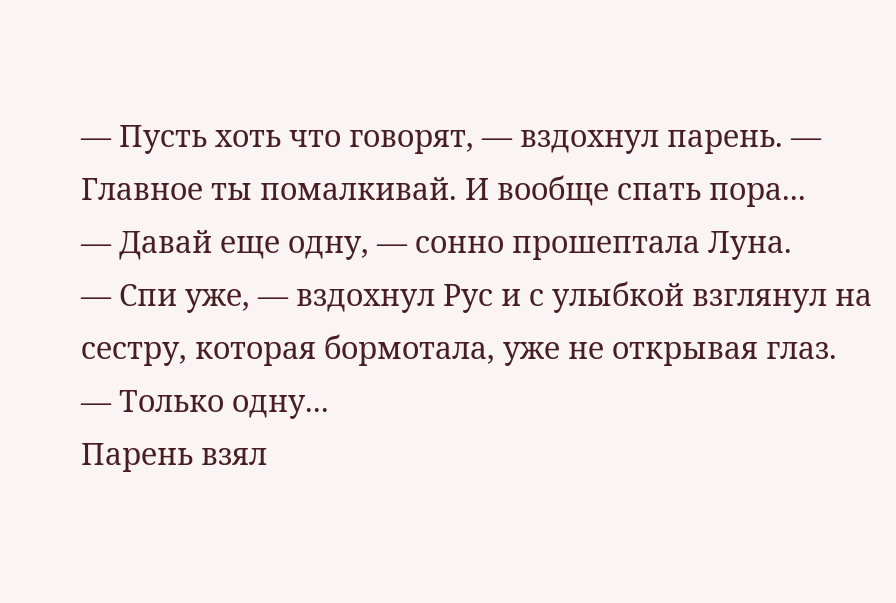— Пусть хоть что говорят, — вздохнул парень. — Главное ты помалкивай. И вообще спать пора...
— Давай еще одну, — сонно прошептала Луна.
— Спи уже, — вздохнул Рус и с улыбкой взглянул на сестру, которая бормотала, уже не открывая глаз.
— Только одну...
Парень взял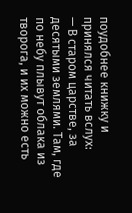поудобнее книжку и принялся читать вслух:
— В старом царстве, за десятыми землями. Там, где по небу плывут облака из творога, и их можно есть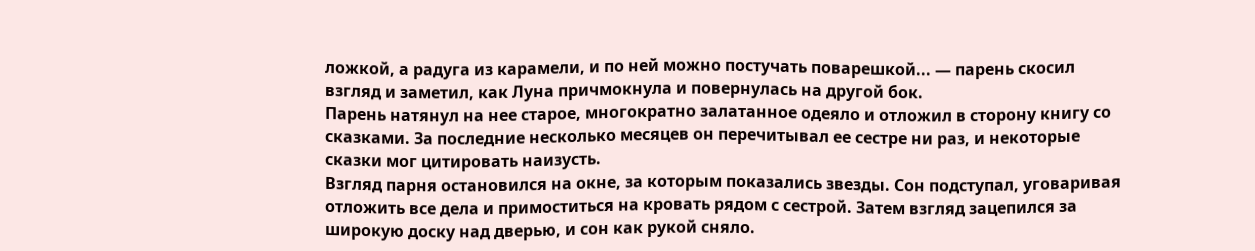ложкой, а радуга из карамели, и по ней можно постучать поварешкой... — парень скосил взгляд и заметил, как Луна причмокнула и повернулась на другой бок.
Парень натянул на нее старое, многократно залатанное одеяло и отложил в сторону книгу со сказками. За последние несколько месяцев он перечитывал ее сестре ни раз, и некоторые сказки мог цитировать наизусть.
Взгляд парня остановился на окне, за которым показались звезды. Сон подступал, уговаривая отложить все дела и примоститься на кровать рядом с сестрой. Затем взгляд зацепился за широкую доску над дверью, и сон как рукой сняло.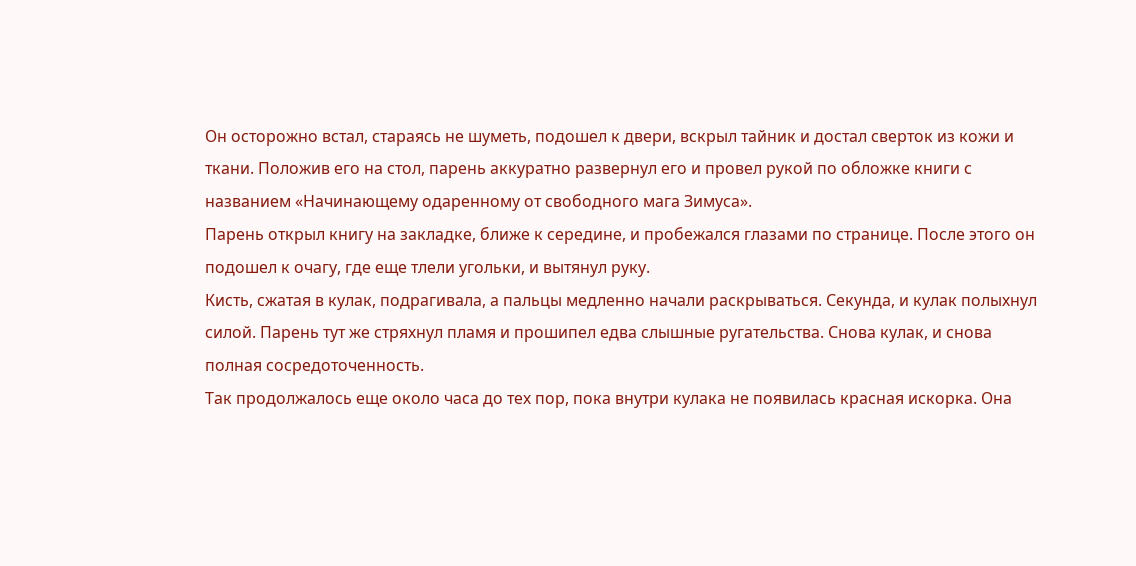Он осторожно встал, стараясь не шуметь, подошел к двери, вскрыл тайник и достал сверток из кожи и ткани. Положив его на стол, парень аккуратно развернул его и провел рукой по обложке книги с названием «Начинающему одаренному от свободного мага Зимуса».
Парень открыл книгу на закладке, ближе к середине, и пробежался глазами по странице. После этого он подошел к очагу, где еще тлели угольки, и вытянул руку.
Кисть, сжатая в кулак, подрагивала, а пальцы медленно начали раскрываться. Секунда, и кулак полыхнул силой. Парень тут же стряхнул пламя и прошипел едва слышные ругательства. Снова кулак, и снова полная сосредоточенность.
Так продолжалось еще около часа до тех пор, пока внутри кулака не появилась красная искорка. Она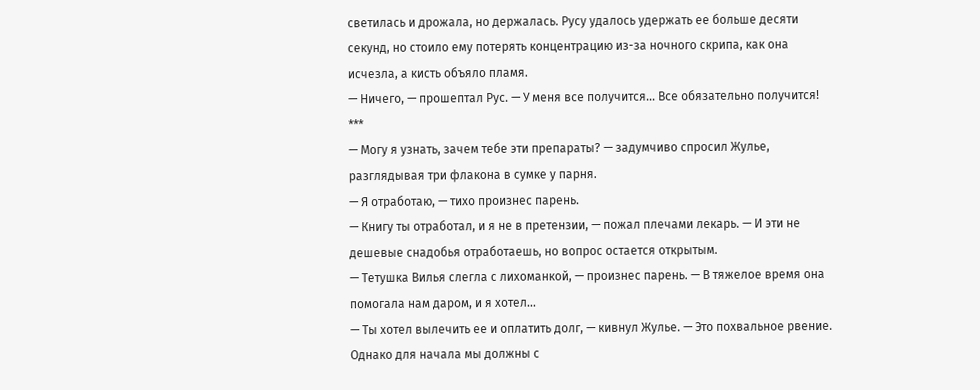светилась и дрожала, но держалась. Русу удалось удержать ее больше десяти секунд, но стоило ему потерять концентрацию из-за ночного скрипа, как она исчезла, а кисть объяло пламя.
— Ничего, — прошептал Рус. — У меня все получится... Все обязательно получится!
***
— Могу я узнать, зачем тебе эти препараты? — задумчиво спросил Жулье, разглядывая три флакона в сумке у парня.
— Я отработаю, — тихо произнес парень.
— Книгу ты отработал, и я не в претензии, — пожал плечами лекарь. — И эти не дешевые снадобья отработаешь, но вопрос остается открытым.
— Тетушка Вилья слегла с лихоманкой, — произнес парень. — В тяжелое время она помогала нам даром, и я хотел...
— Ты хотел вылечить ее и оплатить долг, — кивнул Жулье. — Это похвальное рвение. Однако для начала мы должны с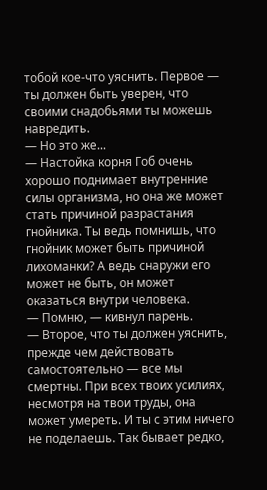тобой кое-что уяснить. Первое — ты должен быть уверен, что своими снадобьями ты можешь навредить.
— Но это же...
— Настойка корня Гоб очень хорошо поднимает внутренние силы организма, но она же может стать причиной разрастания гнойника. Ты ведь помнишь, что гнойник может быть причиной лихоманки? А ведь снаружи его может не быть, он может оказаться внутри человека.
— Помню, — кивнул парень.
— Второе, что ты должен уяснить, прежде чем действовать самостоятельно — все мы смертны. При всех твоих усилиях, несмотря на твои труды, она может умереть. И ты с этим ничего не поделаешь. Так бывает редко,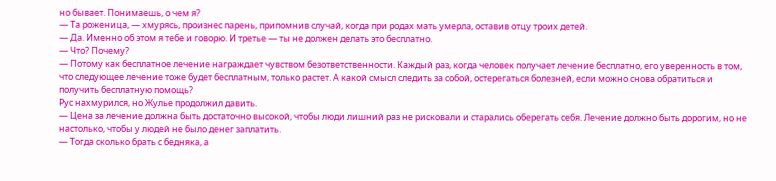но бывает. Понимаешь, о чем я?
— Та роженица, — хмурясь, произнес парень, припомнив случай, когда при родах мать умерла, оставив отцу троих детей.
— Да. Именно об этом я тебе и говорю. И третье — ты не должен делать это бесплатно.
— Что? Почему?
— Потому как бесплатное лечение награждает чувством безответственности. Каждый раз, когда человек получает лечение бесплатно, его уверенность в том, что следующее лечение тоже будет бесплатным, только растет. А какой смысл следить за собой, остерегаться болезней, если можно снова обратиться и получить бесплатную помощь?
Рус нахмурился, но Жулье продолжил давить.
— Цена за лечение должна быть достаточно высокой, чтобы люди лишний раз не рисковали и старались оберегать себя. Лечение должно быть дорогим, но не настолько, чтобы у людей не было денег заплатить.
— Тогда сколько брать с бедняка, а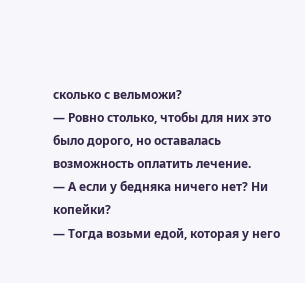сколько с вельможи?
— Ровно столько, чтобы для них это было дорого, но оставалась возможность оплатить лечение.
— А если у бедняка ничего нет? Ни копейки?
— Тогда возьми едой, которая у него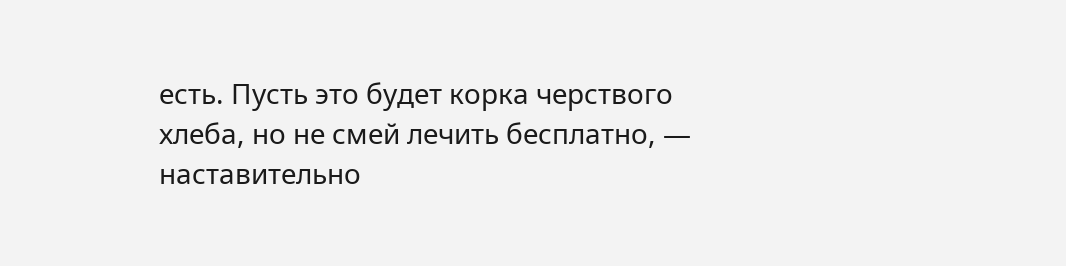есть. Пусть это будет корка черствого хлеба, но не смей лечить бесплатно, — наставительно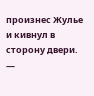произнес Жулье и кивнул в сторону двери. —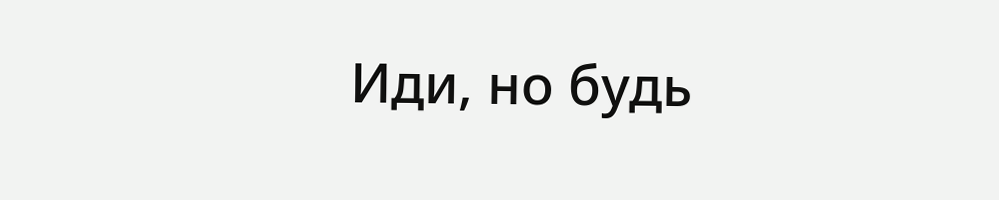Иди, но будь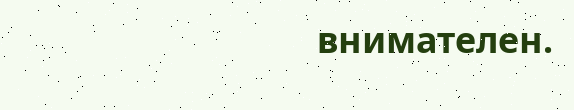внимателен.